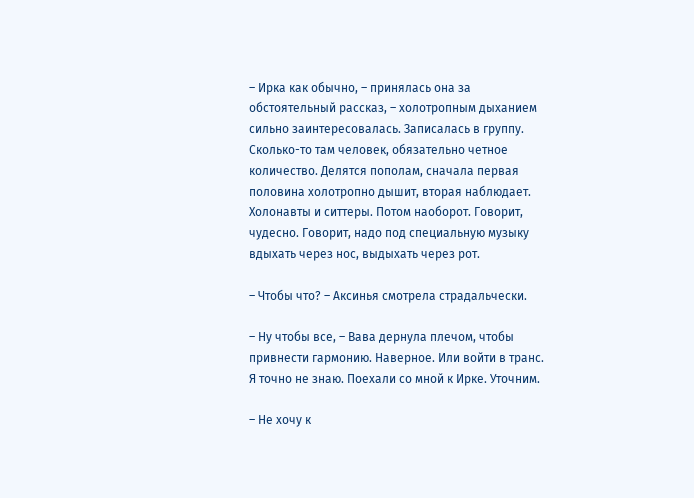– Ирка как обычно, – принялась она за обстоятельный рассказ, – холотропным дыханием сильно заинтересовалась. Записалась в группу. Сколько-то там человек, обязательно четное количество. Делятся пополам, сначала первая половина холотропно дышит, вторая наблюдает. Холонавты и ситтеры. Потом наоборот. Говорит, чудесно. Говорит, надо под специальную музыку вдыхать через нос, выдыхать через рот.

– Чтобы что? – Аксинья смотрела страдальчески.

– Ну чтобы все, – Вава дернула плечом, чтобы привнести гармонию. Наверное. Или войти в транс. Я точно не знаю. Поехали со мной к Ирке. Уточним.

– Не хочу к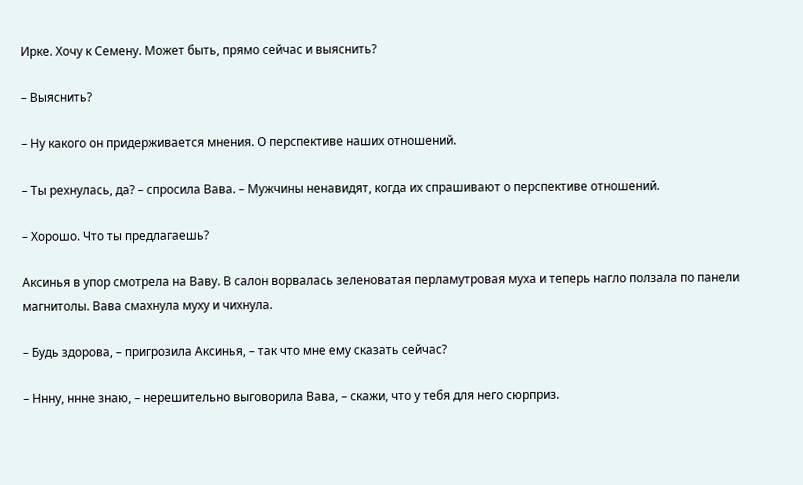Ирке. Хочу к Семену. Может быть, прямо сейчас и выяснить?

– Выяснить?

– Ну какого он придерживается мнения. О перспективе наших отношений.

– Ты рехнулась, да? – спросила Вава. – Мужчины ненавидят, когда их спрашивают о перспективе отношений.

– Хорошо. Что ты предлагаешь?

Аксинья в упор смотрела на Ваву. В салон ворвалась зеленоватая перламутровая муха и теперь нагло ползала по панели магнитолы. Вава смахнула муху и чихнула.

– Будь здорова, – пригрозила Аксинья, – так что мне ему сказать сейчас?

– Ннну, ннне знаю, – нерешительно выговорила Вава, – скажи, что у тебя для него сюрприз.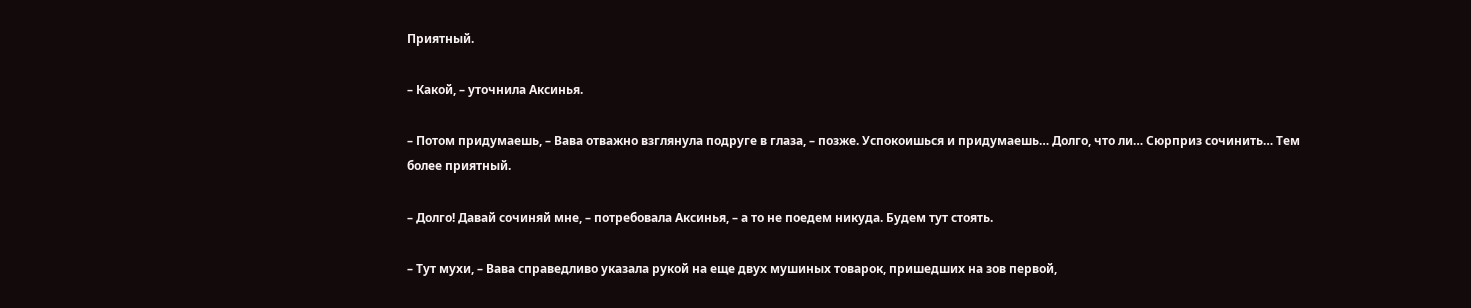Приятный.

– Какой, – уточнила Аксинья.

– Потом придумаешь, – Вава отважно взглянула подруге в глаза, – позже. Успокоишься и придумаешь… Долго, что ли… Сюрприз сочинить… Тем более приятный.

– Долго! Давай сочиняй мне, – потребовала Аксинья, – а то не поедем никуда. Будем тут стоять.

– Тут мухи, – Вава справедливо указала рукой на еще двух мушиных товарок, пришедших на зов первой,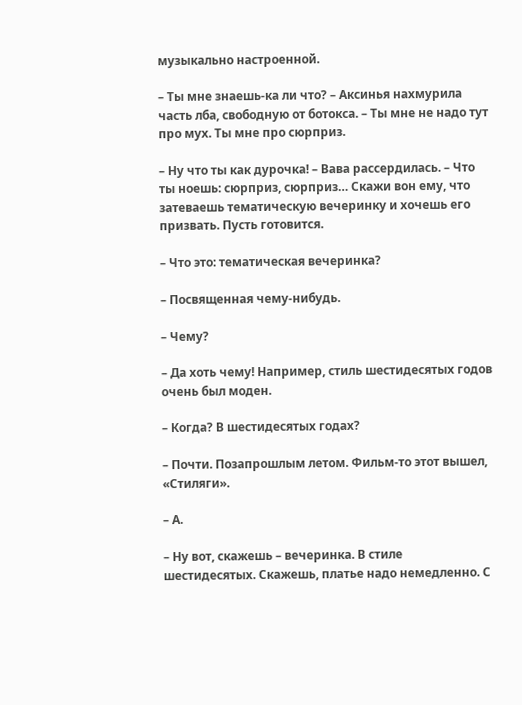музыкально настроенной.

– Ты мне знаешь-ка ли что? – Аксинья нахмурила часть лба, свободную от ботокса. – Ты мне не надо тут про мух. Ты мне про сюрприз.

– Ну что ты как дурочка! – Вава рассердилась. – Что ты ноешь: сюрприз, сюрприз… Скажи вон ему, что затеваешь тематическую вечеринку и хочешь его призвать. Пусть готовится.

– Что это: тематическая вечеринка?

– Посвященная чему-нибудь.

– Чему?

– Да хоть чему! Например, стиль шестидесятых годов очень был моден.

– Когда? В шестидесятых годах?

– Почти. Позапрошлым летом. Фильм-то этот вышел, «Стиляги».

– А.

– Ну вот, скажешь – вечеринка. В стиле шестидесятых. Скажешь, платье надо немедленно. С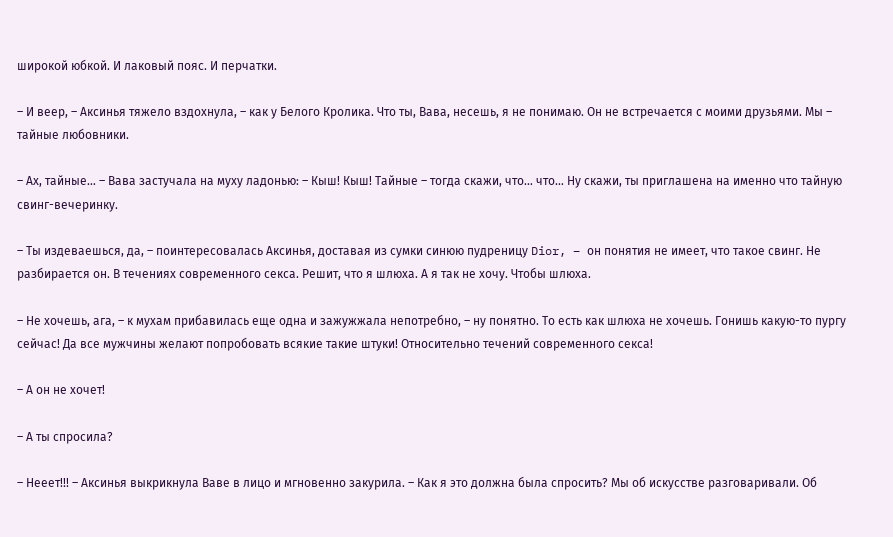широкой юбкой. И лаковый пояс. И перчатки.

– И веер, – Аксинья тяжело вздохнула, – как у Белого Кролика. Что ты, Вава, несешь, я не понимаю. Он не встречается с моими друзьями. Мы – тайные любовники.

– Ах, тайные… – Вава застучала на муху ладонью: – Кыш! Кыш! Тайные – тогда скажи, что… что… Ну скажи, ты приглашена на именно что тайную свинг-вечеринку.

– Ты издеваешься, да, – поинтересовалась Аксинья, доставая из сумки синюю пудреницу Dior, – он понятия не имеет, что такое свинг. Не разбирается он. В течениях современного секса. Решит, что я шлюха. А я так не хочу. Чтобы шлюха.

– Не хочешь, ага, – к мухам прибавилась еще одна и зажужжала непотребно, – ну понятно. То есть как шлюха не хочешь. Гонишь какую-то пургу сейчас! Да все мужчины желают попробовать всякие такие штуки! Относительно течений современного секса!

– А он не хочет!

– А ты спросила?

– Нееет!!! – Аксинья выкрикнула Ваве в лицо и мгновенно закурила. – Как я это должна была спросить? Мы об искусстве разговаривали. Об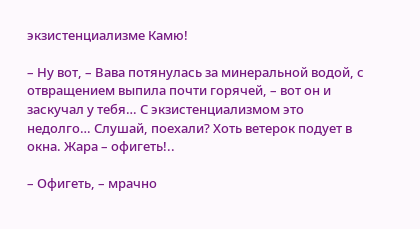экзистенциализме Камю!

– Ну вот, – Вава потянулась за минеральной водой, с отвращением выпила почти горячей, – вот он и заскучал у тебя… С экзистенциализмом это недолго… Слушай, поехали? Хоть ветерок подует в окна. Жара – офигеть!..

– Офигеть, – мрачно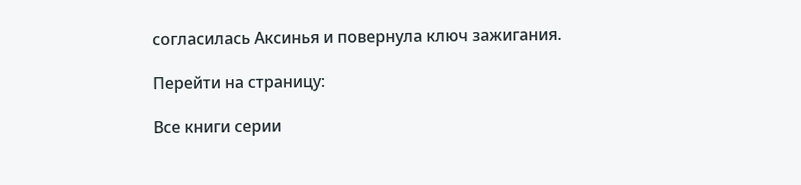согласилась Аксинья и повернула ключ зажигания.

Перейти на страницу:

Все книги серии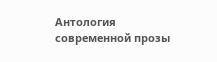Антология современной прозы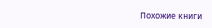Похожие книги